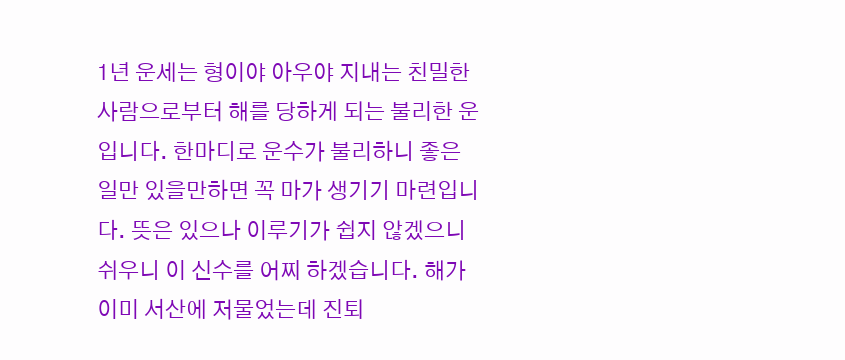1년 운세는 형이야 아우야 지내는 친밀한 사람으로부터 해를 당하게 되는 불리한 운입니다. 한마디로 운수가 불리하니 좋은 일만 있을만하면 꼭 마가 생기기 마련입니다. 뜻은 있으나 이루기가 쉽지 않겠으니 쉬우니 이 신수를 어찌 하겠습니다. 해가 이미 서산에 저물었는데 진퇴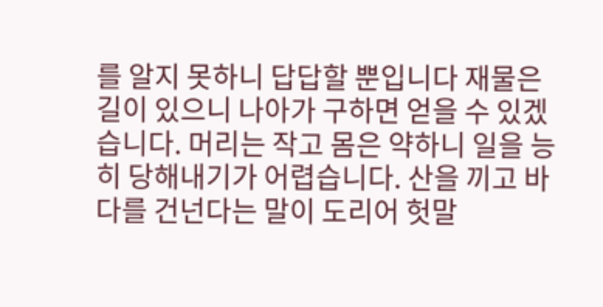를 알지 못하니 답답할 뿐입니다 재물은 길이 있으니 나아가 구하면 얻을 수 있겠습니다. 머리는 작고 몸은 약하니 일을 능히 당해내기가 어렵습니다. 산을 끼고 바다를 건넌다는 말이 도리어 헛말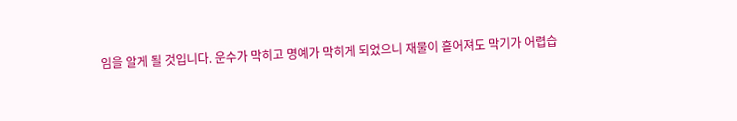임을 알게 될 것입니다. 운수가 막히고 명예가 막히게 되었으니 재물이 흩어져도 막기가 어렵습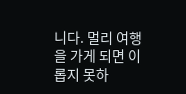니다. 멀리 여행을 가게 되면 이롭지 못하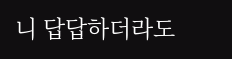니 답답하더라도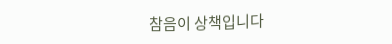참음이 상책입니다